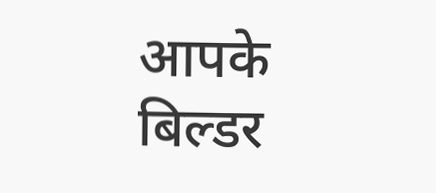आपके बिल्डर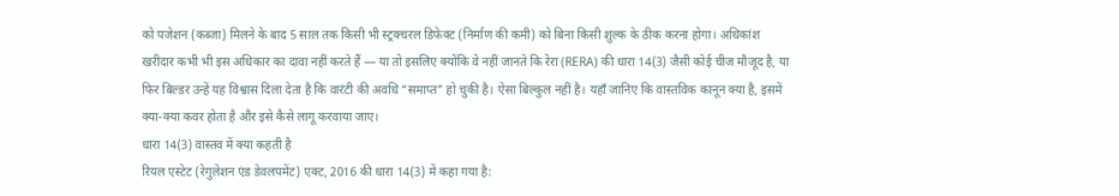को पजेशन (कब्जा) मिलने के बाद 5 साल तक किसी भी स्ट्रक्चरल डिफेक्ट (निर्माण की कमी) को बिना किसी शुल्क के ठीक करना होगा। अधिकांश खरीदार कभी भी इस अधिकार का दावा नहीं करते हैं — या तो इसलिए क्योंकि वे नहीं जानते कि रेरा (RERA) की धारा 14(3) जैसी कोई चीज मौजूद है, या फिर बिल्डर उन्हें यह विश्वास दिला देता है कि वारंटी की अवधि “समाप्त” हो चुकी है। ऐसा बिल्कुल नहीं है। यहाँ जानिए कि वास्तविक कानून क्या है, इसमें क्या-क्या कवर होता है और इसे कैसे लागू करवाया जाए।
धारा 14(3) वास्तव में क्या कहती है
रियल एस्टेट (रेगुलेशन एंड डेवलपमेंट) एक्ट, 2016 की धारा 14(3) में कहा गया है: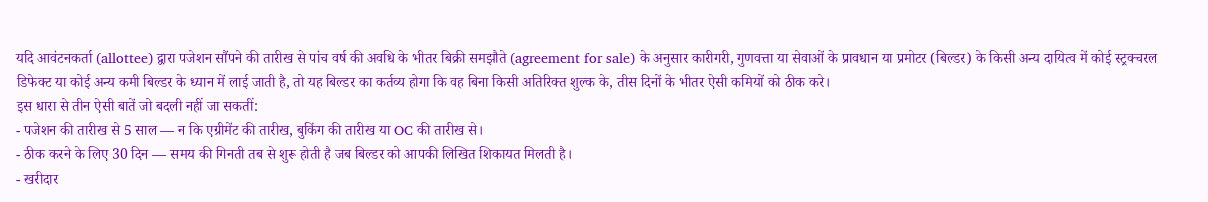यदि आवंटनकर्ता (allottee) द्वारा पजेशन सौंपने की तारीख से पांच वर्ष की अवधि के भीतर बिक्री समझौते (agreement for sale) के अनुसार कारीगरी, गुणवत्ता या सेवाओं के प्रावधान या प्रमोटर (बिल्डर) के किसी अन्य दायित्व में कोई स्ट्रक्चरल डिफेक्ट या कोई अन्य कमी बिल्डर के ध्यान में लाई जाती है, तो यह बिल्डर का कर्तव्य होगा कि वह बिना किसी अतिरिक्त शुल्क के, तीस दिनों के भीतर ऐसी कमियों को ठीक करे।
इस धारा से तीन ऐसी बातें जो बदली नहीं जा सकतीं:
- पजेशन की तारीख से 5 साल — न कि एग्रीमेंट की तारीख, बुकिंग की तारीख या OC की तारीख से।
- ठीक करने के लिए 30 दिन — समय की गिनती तब से शुरू होती है जब बिल्डर को आपकी लिखित शिकायत मिलती है।
- खरीदार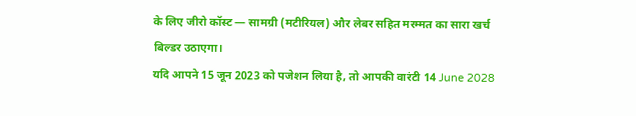के लिए जीरो कॉस्ट — सामग्री (मटीरियल) और लेबर सहित मरम्मत का सारा खर्च बिल्डर उठाएगा।
यदि आपने 15 जून 2023 को पजेशन लिया है, तो आपकी वारंटी 14 June 2028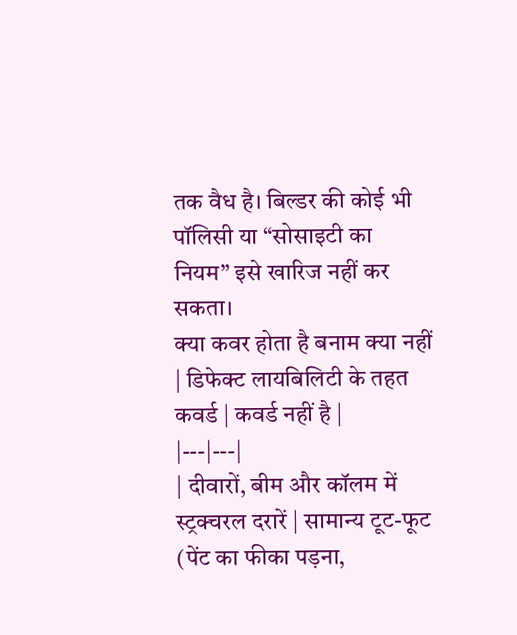तक वैध है। बिल्डर की कोई भी पॉलिसी या “सोसाइटी का नियम” इसे खारिज नहीं कर सकता।
क्या कवर होता है बनाम क्या नहीं
| डिफेक्ट लायबिलिटी के तहत कवर्ड | कवर्ड नहीं है |
|---|---|
| दीवारों, बीम और कॉलम में स्ट्रक्चरल दरारें | सामान्य टूट-फूट (पेंट का फीका पड़ना,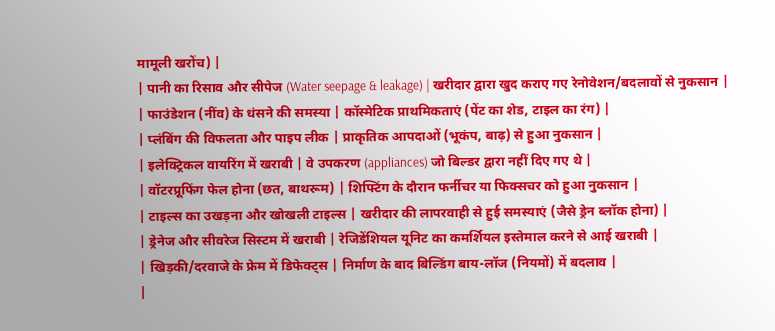मामूली खरोंच) |
| पानी का रिसाव और सीपेज (Water seepage & leakage) | खरीदार द्वारा खुद कराए गए रेनोवेशन/बदलावों से नुकसान |
| फाउंडेशन (नींव) के धंसने की समस्या | कॉस्मेटिक प्राथमिकताएं (पेंट का शेड, टाइल का रंग) |
| प्लंबिंग की विफलता और पाइप लीक | प्राकृतिक आपदाओं (भूकंप, बाढ़) से हुआ नुकसान |
| इलेक्ट्रिकल वायरिंग में खराबी | वे उपकरण (appliances) जो बिल्डर द्वारा नहीं दिए गए थे |
| वॉटरप्रूफिंग फेल होना (छत, बाथरूम) | शिफ्टिंग के दौरान फर्नीचर या फिक्सचर को हुआ नुकसान |
| टाइल्स का उखड़ना और खोखली टाइल्स | खरीदार की लापरवाही से हुई समस्याएं (जैसे ड्रेन ब्लॉक होना) |
| ड्रेनेज और सीवरेज सिस्टम में खराबी | रेजिडेंशियल यूनिट का कमर्शियल इस्तेमाल करने से आई खराबी |
| खिड़की/दरवाजे के फ्रेम में डिफेक्ट्स | निर्माण के बाद बिल्डिंग बाय-लॉज (नियमों) में बदलाव |
|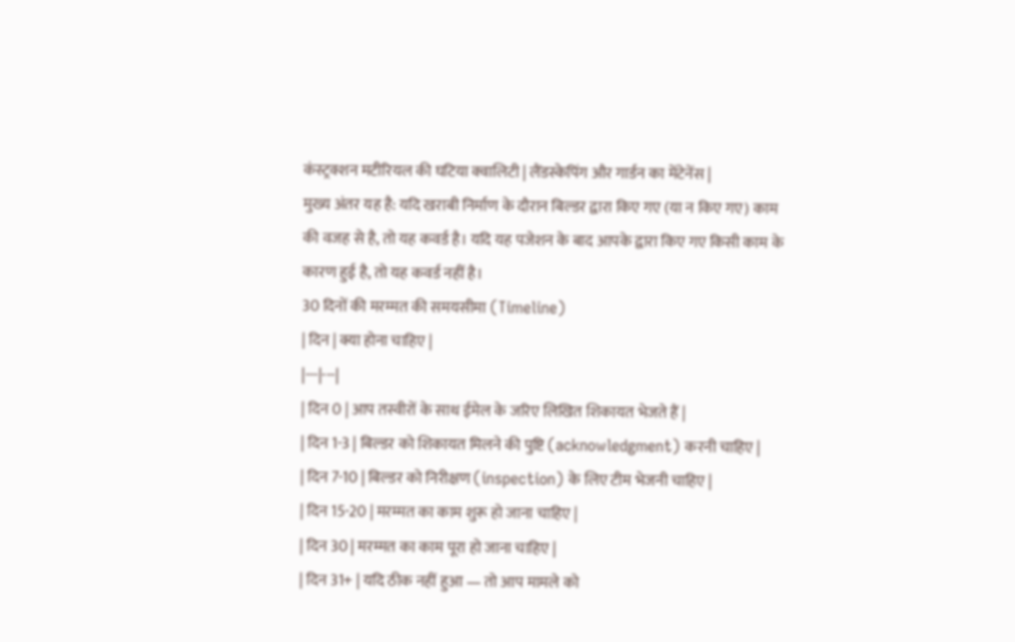कंस्ट्रक्शन मटीरियल की घटिया क्वालिटी | लैंडस्केपिंग और गार्डन का मेंटेनेंस |
मुख्य अंतर यह है: यदि खराबी निर्माण के दौरान बिल्डर द्वारा किए गए (या न किए गए) काम की वजह से है, तो यह कवर्ड है। यदि यह पजेशन के बाद आपके द्वारा किए गए किसी काम के कारण हुई है, तो यह कवर्ड नहीं है।
30 दिनों की मरम्मत की समयसीमा (Timeline)
| दिन | क्या होना चाहिए |
|---|---|
| दिन 0 | आप तस्वीरों के साथ ईमेल के जरिए लिखित शिकायत भेजते हैं |
| दिन 1-3 | बिल्डर को शिकायत मिलने की पुष्टि (acknowledgment) करनी चाहिए |
| दिन 7-10 | बिल्डर को निरीक्षण (inspection) के लिए टीम भेजनी चाहिए |
| दिन 15-20 | मरम्मत का काम शुरू हो जाना चाहिए |
| दिन 30 | मरम्मत का काम पूरा हो जाना चाहिए |
| दिन 31+ | यदि ठीक नहीं हुआ — तो आप मामले को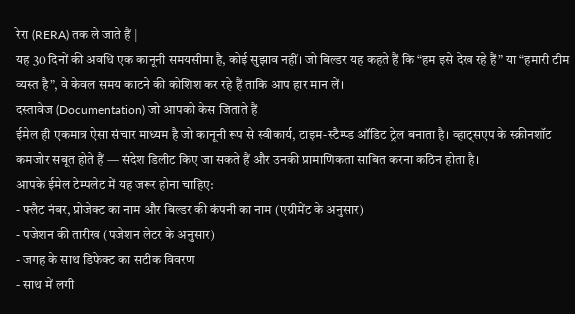रेरा (RERA) तक ले जाते हैं |
यह 30 दिनों की अवधि एक कानूनी समयसीमा है, कोई सुझाव नहीं। जो बिल्डर यह कहते हैं कि “हम इसे देख रहे हैं” या “हमारी टीम व्यस्त है”, वे केवल समय काटने की कोशिश कर रहे हैं ताकि आप हार मान लें।
दस्तावेज (Documentation) जो आपको केस जिताते हैं
ईमेल ही एकमात्र ऐसा संचार माध्यम है जो कानूनी रूप से स्वीकार्य, टाइम-स्टैम्प्ड ऑडिट ट्रेल बनाता है। व्हाट्सएप के स्क्रीनशॉट कमजोर सबूत होते हैं — संदेश डिलीट किए जा सकते हैं और उनकी प्रामाणिकता साबित करना कठिन होता है।
आपके ईमेल टेम्पलेट में यह जरूर होना चाहिए:
- फ्लैट नंबर, प्रोजेक्ट का नाम और बिल्डर की कंपनी का नाम (एग्रीमेंट के अनुसार)
- पजेशन की तारीख (पजेशन लेटर के अनुसार)
- जगह के साथ डिफेक्ट का सटीक विवरण
- साथ में लगी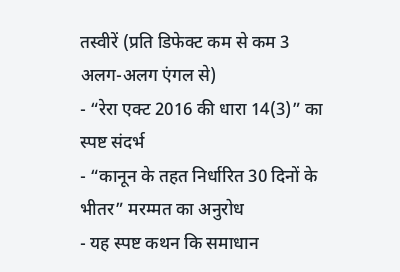तस्वीरें (प्रति डिफेक्ट कम से कम 3 अलग-अलग एंगल से)
- “रेरा एक्ट 2016 की धारा 14(3)” का स्पष्ट संदर्भ
- “कानून के तहत निर्धारित 30 दिनों के भीतर” मरम्मत का अनुरोध
- यह स्पष्ट कथन कि समाधान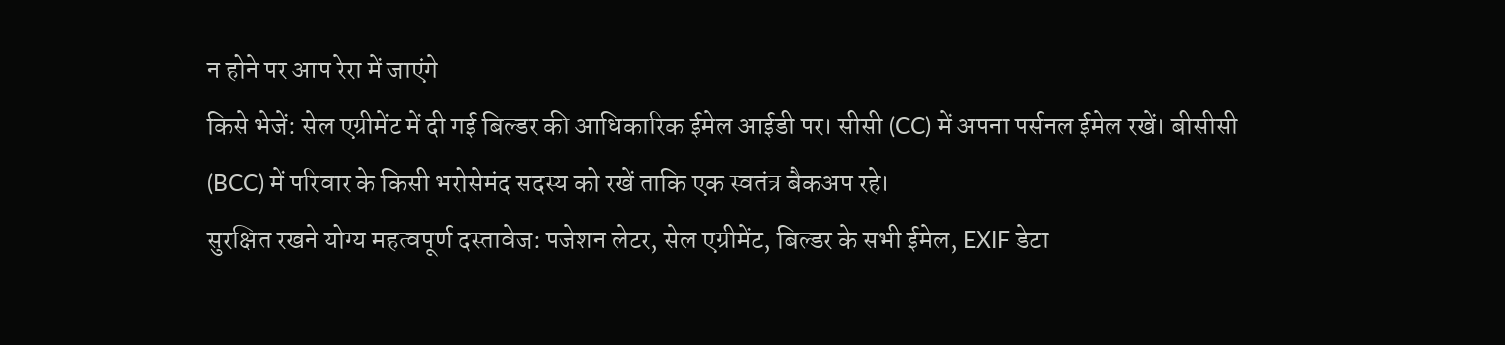न होने पर आप रेरा में जाएंगे
किसे भेजें: सेल एग्रीमेंट में दी गई बिल्डर की आधिकारिक ईमेल आईडी पर। सीसी (CC) में अपना पर्सनल ईमेल रखें। बीसीसी (BCC) में परिवार के किसी भरोसेमंद सदस्य को रखें ताकि एक स्वतंत्र बैकअप रहे।
सुरक्षित रखने योग्य महत्वपूर्ण दस्तावेज: पजेशन लेटर, सेल एग्रीमेंट, बिल्डर के सभी ईमेल, EXIF डेटा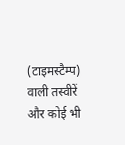(टाइमस्टैम्प) वाली तस्वीरें और कोई भी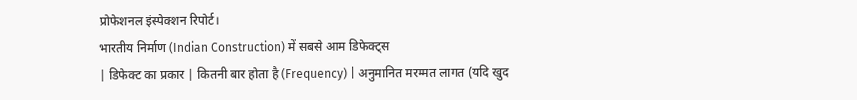प्रोफेशनल इंस्पेक्शन रिपोर्ट।
भारतीय निर्माण (Indian Construction) में सबसे आम डिफेक्ट्स
| डिफेक्ट का प्रकार | कितनी बार होता है (Frequency) | अनुमानित मरम्मत लागत (यदि खुद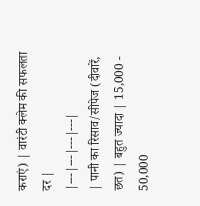कराएं) | वारंटी क्लेम की सफलता दर |
|---|---|---|---|
| पानी का रिसाव/सीपेज (दीवारें, छत) | बहुत ज्यादा | 15,000 - 50,000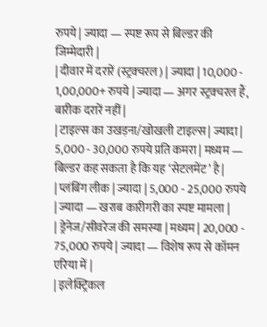रुपये | ज्यादा — स्पष्ट रूप से बिल्डर की जिम्मेदारी |
| दीवार में दरारें (स्ट्रक्चरल) | ज्यादा | 10,000 - 1,00,000+ रुपये | ज्यादा — अगर स्ट्रक्चरल हैं, बारीक दरारें नहीं |
| टाइल्स का उखड़ना/खोखली टाइल्स | ज्यादा | 5,000 - 30,000 रुपये प्रति कमरा | मध्यम — बिल्डर कह सकता है कि यह ‘सेटलमेंट’ है |
| प्लंबिंग लीक | ज्यादा | 5,000 - 25,000 रुपये | ज्यादा — खराब कारीगरी का स्पष्ट मामला |
| ड्रेनेज/सीवरेज की समस्या | मध्यम | 20,000 - 75,000 रुपये | ज्यादा — विशेष रूप से कॉमन एरिया में |
| इलेक्ट्रिकल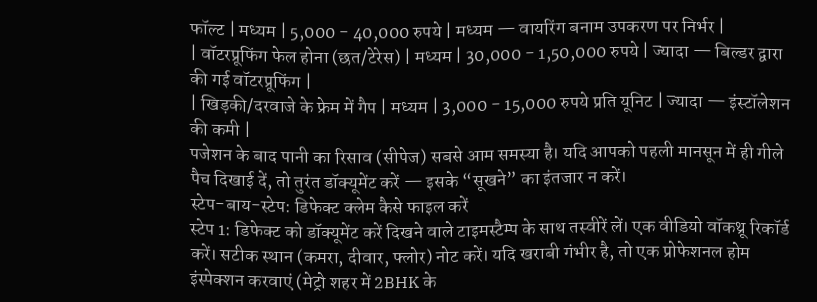फॉल्ट | मध्यम | 5,000 - 40,000 रुपये | मध्यम — वायरिंग बनाम उपकरण पर निर्भर |
| वॉटरप्रूफिंग फेल होना (छत/टेरेस) | मध्यम | 30,000 - 1,50,000 रुपये | ज्यादा — बिल्डर द्वारा की गई वॉटरप्रूफिंग |
| खिड़की/दरवाजे के फ्रेम में गैप | मध्यम | 3,000 - 15,000 रुपये प्रति यूनिट | ज्यादा — इंस्टॉलेशन की कमी |
पजेशन के बाद पानी का रिसाव (सीपेज) सबसे आम समस्या है। यदि आपको पहली मानसून में ही गीले पैच दिखाई दें, तो तुरंत डॉक्यूमेंट करें — इसके “सूखने” का इंतजार न करें।
स्टेप-बाय-स्टेप: डिफेक्ट क्लेम कैसे फाइल करें
स्टेप 1: डिफेक्ट को डॉक्यूमेंट करें दिखने वाले टाइमस्टैम्प के साथ तस्वीरें लें। एक वीडियो वॉकथ्रू रिकॉर्ड करें। सटीक स्थान (कमरा, दीवार, फ्लोर) नोट करें। यदि खराबी गंभीर है, तो एक प्रोफेशनल होम इंस्पेक्शन करवाएं (मेट्रो शहर में 2BHK के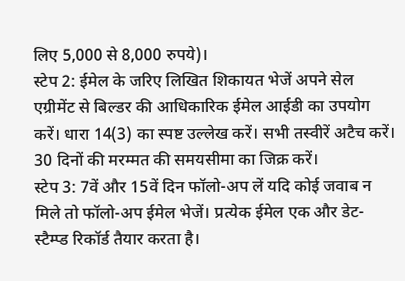लिए 5,000 से 8,000 रुपये)।
स्टेप 2: ईमेल के जरिए लिखित शिकायत भेजें अपने सेल एग्रीमेंट से बिल्डर की आधिकारिक ईमेल आईडी का उपयोग करें। धारा 14(3) का स्पष्ट उल्लेख करें। सभी तस्वीरें अटैच करें। 30 दिनों की मरम्मत की समयसीमा का जिक्र करें।
स्टेप 3: 7वें और 15वें दिन फॉलो-अप लें यदि कोई जवाब न मिले तो फॉलो-अप ईमेल भेजें। प्रत्येक ईमेल एक और डेट-स्टैम्प्ड रिकॉर्ड तैयार करता है।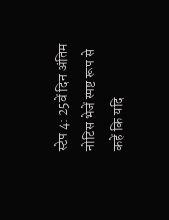स्टेप 4: 25वें दिन अंतिम नोटिस भेजें स्पष्ट रूप से कहें कि यदि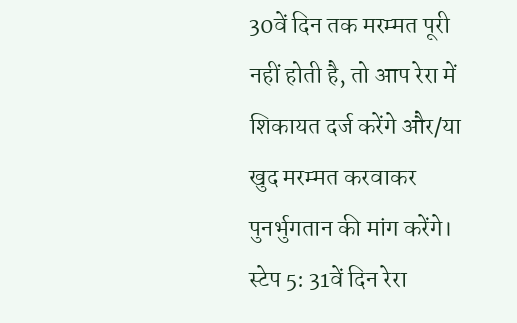30वें दिन तक मरम्मत पूरी नहीं होती है, तो आप रेरा में शिकायत दर्ज करेंगे और/या खुद मरम्मत करवाकर पुनर्भुगतान की मांग करेंगे।
स्टेप 5: 31वें दिन रेरा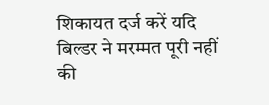शिकायत दर्ज करें यदि बिल्डर ने मरम्मत पूरी नहीं की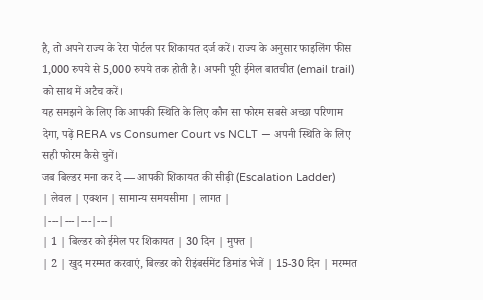है, तो अपने राज्य के रेरा पोर्टल पर शिकायत दर्ज करें। राज्य के अनुसार फाइलिंग फीस 1,000 रुपये से 5,000 रुपये तक होती है। अपनी पूरी ईमेल बातचीत (email trail) को साथ में अटैच करें।
यह समझने के लिए कि आपकी स्थिति के लिए कौन सा फोरम सबसे अच्छा परिणाम देगा, पढ़ें RERA vs Consumer Court vs NCLT — अपनी स्थिति के लिए सही फोरम कैसे चुनें।
जब बिल्डर मना कर दे — आपकी शिकायत की सीढ़ी (Escalation Ladder)
| लेवल | एक्शन | सामान्य समयसीमा | लागत |
|---|---|---|---|
| 1 | बिल्डर को ईमेल पर शिकायत | 30 दिन | मुफ्त |
| 2 | खुद मरम्मत करवाएं, बिल्डर को रीइंबर्समेंट डिमांड भेजें | 15-30 दिन | मरम्मत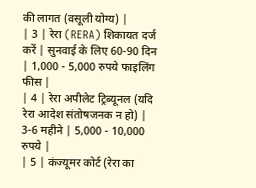की लागत (वसूली योग्य) |
| 3 | रेरा (RERA) शिकायत दर्ज करें | सुनवाई के लिए 60-90 दिन | 1,000 - 5,000 रुपये फाइलिंग फीस |
| 4 | रेरा अपीलेट ट्रिब्यूनल (यदि रेरा आदेश संतोषजनक न हो) | 3-6 महीने | 5,000 - 10,000 रुपये |
| 5 | कंज्यूमर कोर्ट (रेरा का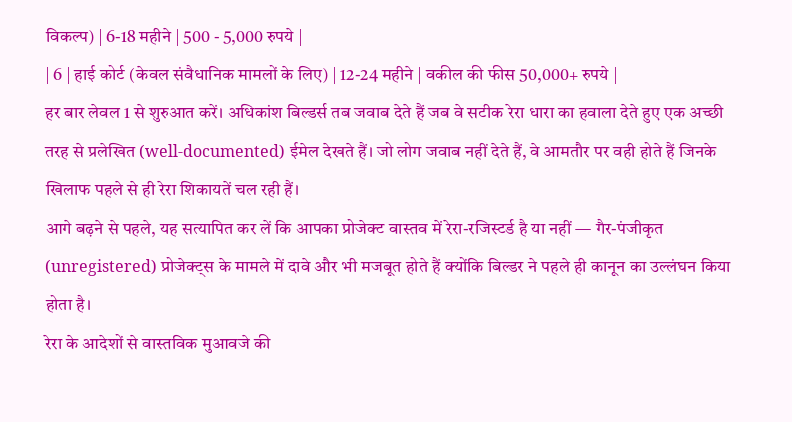विकल्प) | 6-18 महीने | 500 - 5,000 रुपये |
| 6 | हाई कोर्ट (केवल संवैधानिक मामलों के लिए) | 12-24 महीने | वकील की फीस 50,000+ रुपये |
हर बार लेवल 1 से शुरुआत करें। अधिकांश बिल्डर्स तब जवाब देते हैं जब वे सटीक रेरा धारा का हवाला देते हुए एक अच्छी तरह से प्रलेखित (well-documented) ईमेल देखते हैं। जो लोग जवाब नहीं देते हैं, वे आमतौर पर वही होते हैं जिनके खिलाफ पहले से ही रेरा शिकायतें चल रही हैं।
आगे बढ़ने से पहले, यह सत्यापित कर लें कि आपका प्रोजेक्ट वास्तव में रेरा-रजिस्टर्ड है या नहीं — गैर-पंजीकृत (unregistered) प्रोजेक्ट्स के मामले में दावे और भी मजबूत होते हैं क्योंकि बिल्डर ने पहले ही कानून का उल्लंघन किया होता है।
रेरा के आदेशों से वास्तविक मुआवजे की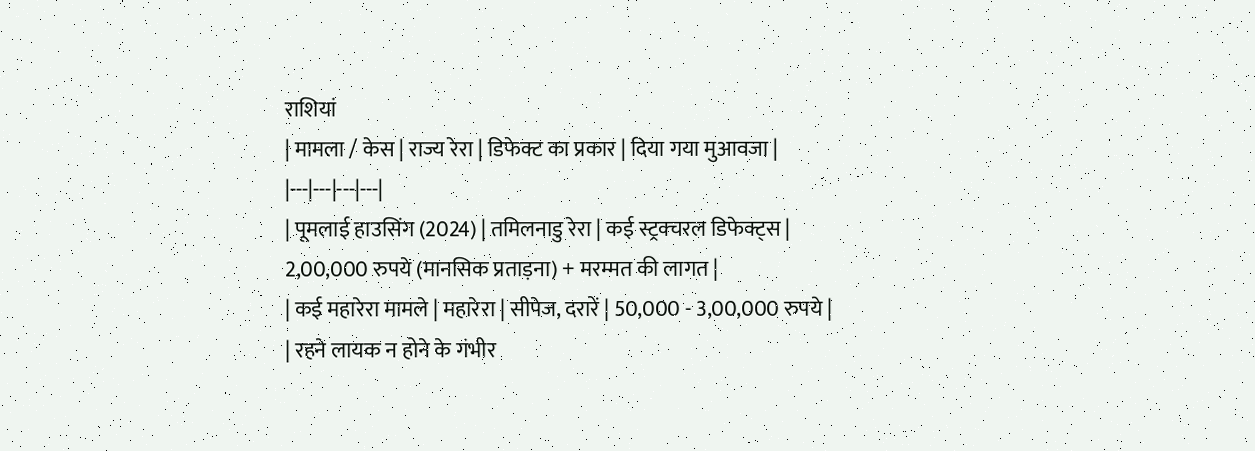राशियां
| मामला / केस | राज्य रेरा | डिफेक्ट का प्रकार | दिया गया मुआवजा |
|---|---|---|---|
| पूमलाई हाउसिंग (2024) | तमिलनाडु रेरा | कई स्ट्रक्चरल डिफेक्ट्स | 2,00,000 रुपये (मानसिक प्रताड़ना) + मरम्मत की लागत |
| कई महारेरा मामले | महारेरा | सीपेज, दरारें | 50,000 - 3,00,000 रुपये |
| रहने लायक न होने के गंभीर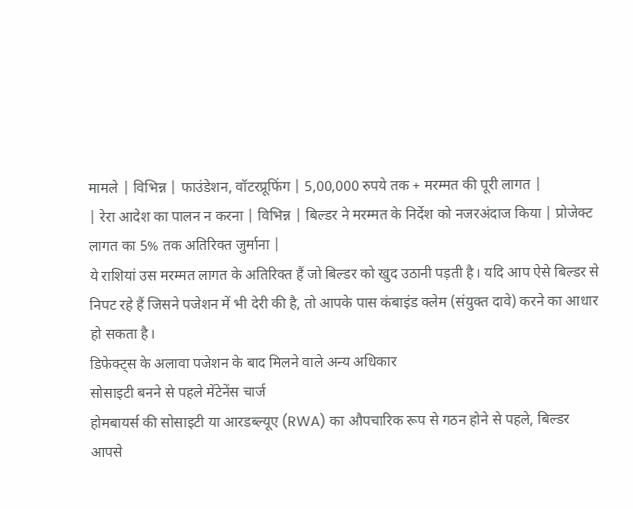मामले | विभिन्न | फाउंडेशन, वॉटरप्रूफिंग | 5,00,000 रुपये तक + मरम्मत की पूरी लागत |
| रेरा आदेश का पालन न करना | विभिन्न | बिल्डर ने मरम्मत के निर्देश को नजरअंदाज किया | प्रोजेक्ट लागत का 5% तक अतिरिक्त जुर्माना |
ये राशियां उस मरम्मत लागत के अतिरिक्त हैं जो बिल्डर को खुद उठानी पड़ती है। यदि आप ऐसे बिल्डर से निपट रहे हैं जिसने पजेशन में भी देरी की है, तो आपके पास कंबाइंड क्लेम (संयुक्त दावे) करने का आधार हो सकता है।
डिफेक्ट्स के अलावा पजेशन के बाद मिलने वाले अन्य अधिकार
सोसाइटी बनने से पहले मेंटेनेंस चार्ज
होमबायर्स की सोसाइटी या आरडब्ल्यूए (RWA) का औपचारिक रूप से गठन होने से पहले, बिल्डर आपसे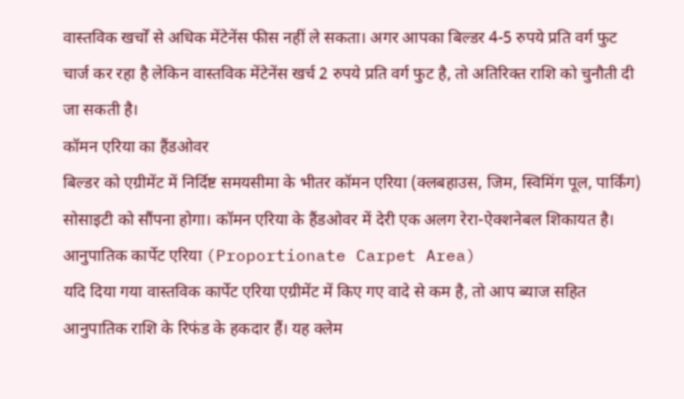वास्तविक खर्चों से अधिक मेंटेनेंस फीस नहीं ले सकता। अगर आपका बिल्डर 4-5 रुपये प्रति वर्ग फुट चार्ज कर रहा है लेकिन वास्तविक मेंटेनेंस खर्च 2 रुपये प्रति वर्ग फुट है, तो अतिरिक्त राशि को चुनौती दी जा सकती है।
कॉमन एरिया का हैंडओवर
बिल्डर को एग्रीमेंट में निर्दिष्ट समयसीमा के भीतर कॉमन एरिया (क्लबहाउस, जिम, स्विमिंग पूल, पार्किंग) सोसाइटी को सौंपना होगा। कॉमन एरिया के हैंडओवर में देरी एक अलग रेरा-ऐक्शनेबल शिकायत है।
आनुपातिक कार्पेट एरिया (Proportionate Carpet Area)
यदि दिया गया वास्तविक कार्पेट एरिया एग्रीमेंट में किए गए वादे से कम है, तो आप ब्याज सहित आनुपातिक राशि के रिफंड के हकदार हैं। यह क्लेम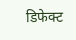डिफेक्ट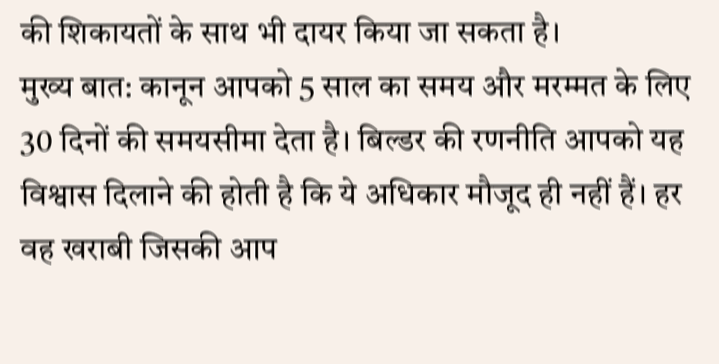की शिकायतों के साथ भी दायर किया जा सकता है।
मुख्य बात: कानून आपको 5 साल का समय और मरम्मत के लिए 30 दिनों की समयसीमा देता है। बिल्डर की रणनीति आपको यह विश्वास दिलाने की होती है कि ये अधिकार मौजूद ही नहीं हैं। हर वह खराबी जिसकी आप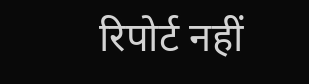रिपोर्ट नहीं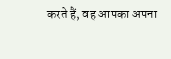करते हैं, वह आपका अपना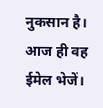नुकसान है। आज ही वह ईमेल भेजें।